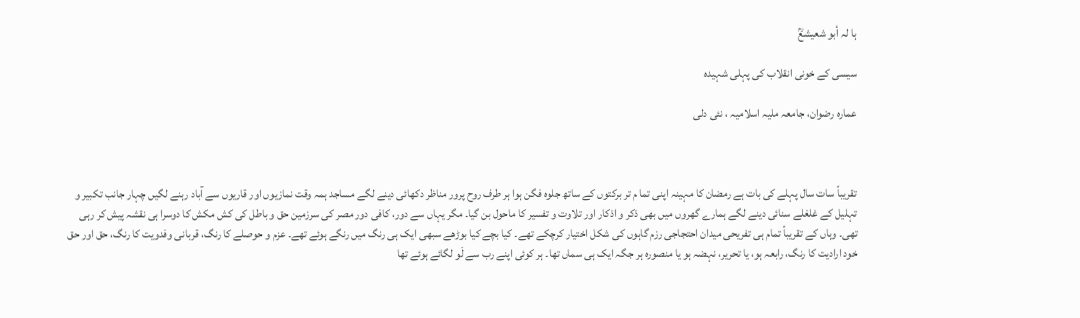ہا لہ أبو شعیشعؒ

سیسی کے خونی انقلاب کی پہلی شہیدہ

عمارہ رضوان، جامعہ ملیہ اسلامیہ ، نئی دلی



تقریباً سات سال پہلے کی بات ہے رمضان کا مہینہ اپنی تما م تر برکتوں کے ساتھ جلوہ فگن ہوا ہر طرف روح پرور مناظر دکھائی دینے لگے مساجد ہمہ وقت نمازیوں اور قاریوں سے آباد رہنے لگیں چہار جانب تكبير و تہلیل کے غلغلے سنائی دینے لگے ہمارے گھروں میں بھی ذکر و اذکار اور تلاوت و تفسیر کا ماحول بن گیا۔ مگر یہاں سے دور، کافی دور مصر کی سرزمین حق و باطل کی کش مکش کا دوسرا ہی نقشہ پیش کر رہی تھی۔ وہاں کے تقریباً تمام ہی تفریحی میدان احتجاجی رزم گاہوں کی شکل اختیار کرچکے تھے۔ کیا بچے کیا بوڑھے سبھی ایک ہی رنگ میں رنگے ہوئے تھے۔ عزم و حوصلے کا رنگ، قربانی وفدویت کا رنگ، حق اور حق خود ارادیت کا رنگ، رابعہ ہو، یا تحریر، نہضہ ہو یا منصورہ ہر جگہ ایک ہی سماں تھا۔ ہر کوئی اپنے رب سے لَو لگائے ہوئے تھا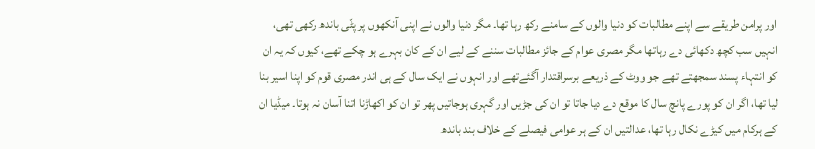اور پرامن طریقے سے اپنے مطالبات کو دنیا والوں کے سامنے رکھ رہا تھا۔ مگر دنیا والوں نے اپنی آنکھوں پر پٹّی باندھ رکھی تھی، انہیں سب کچھ دکھائی دے رہاتھا مگر مصری عوام کے جائز مطالبات سننے کے لیے ان کے کان بہرے ہو چکے تھے، کیوں کہ یہ ان کو انتہاء پسند سمجھتے تھے جو ووٹ کے ذریعے برسراقتدار آگئےتھے اور انہوں نے ایک سال کے ہی اندر مصری قوم کو اپنا اسیر بنا لیا تھا، اگر ان کو پورے پانچ سال کا موقع دے دیا جاتا تو ان کی جڑیں اور گہری ہوجاتیں پھر تو ان کو اکھاڑنا اتنا آسان نہ ہوتا۔ میڈیا ان کے ہرکام میں کیڑے نکال رہا تھا، عدالتیں ان کے ہر عوامی فیصلے کے خلاف بند باندھ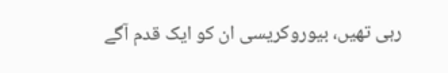رہی تھیں، بیوروکریسی ان کو ایک قدم آگے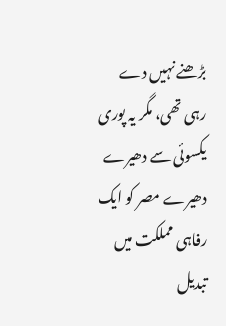بڑھنے نہیں دے رہی تھی، مگر یہ پوری یکسوئی سے دھیرے دھیرے مصر کو ایک رفاہی مملکت میں تبدیل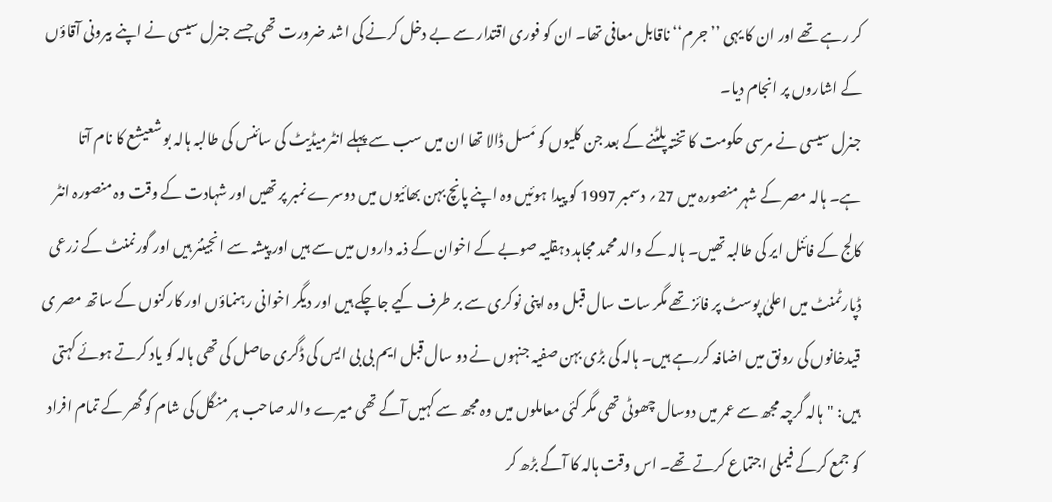کر رہے تھے اور ان کا یہی ’’جرم‘‘ ناقابل معافی تھا۔ ان کو فوری اقتدار سے بے دخل کرنے کی اشد ضرورت تھی جسے جنرل سیسی نے اپنے بیرونی آقاؤں کے اشاروں پر انجام دیا۔
جنرل سیسی نے مرسی حکومت کا تختہ پلٹنے کے بعد جن کلیوں کو مَسل ڈالا تھا ان میں سب سے پہلے انٹرمیڈیٹ کی سائنس کی طالبہ ہالہ بو شعیشع کا نام آتا ہے۔ ہالہ مصر کے شہر منصورہ میں 27؍ دسمبر 1997 کو پیدا ہوئیں وہ اپنے پانچ بہن بھائیوں میں دوسرے نمبر پر تھیں اور شہادت کے وقت وہ منصورہ انٹر کالج کے فائنل ایر کی طالبہ تھیں۔ ہالہ کے والد محمد مجاہد دہقلیہ صوبے کے اخوان کے ذمہ داروں میں سے ہیں اور پیشہ سے انجینئر ہیں اور گورنمنٹ کے زرعی ڈپارٹمنٹ میں اعلیٰ پوسٹ پر فائز تھے مگر سات سال قبل وہ اپنی نوکری سے بر طرف کیے جاچکے ہیں اور دیگر اخوانی رہنماؤں اور کارکنوں کے ساتھ مصر ی قیدخانوں کی رونق میں اضافہ کررہے ہیں۔ ہالہ کی بڑی بہن صفیہ جنہوں نے دو سال قبل ایم بی بی ایس کی ڈگری حاصل کی تھی ہالہ کو یاد کرتے ہوئے کہتی ہیں: "ہالہ گرچہ مجھ سے عمر میں دوسال چھوٹی تھی مگر کئی معاملوں میں وہ مجھ سے کہیں آگے تھی میرے والد صاحب ہر منگل کی شام کو گھر کے تمام افراد کو جمع کرکے فیملی اجتماع کرتے تھے۔ اس وقت ہالہ کا آگے بڑھ کر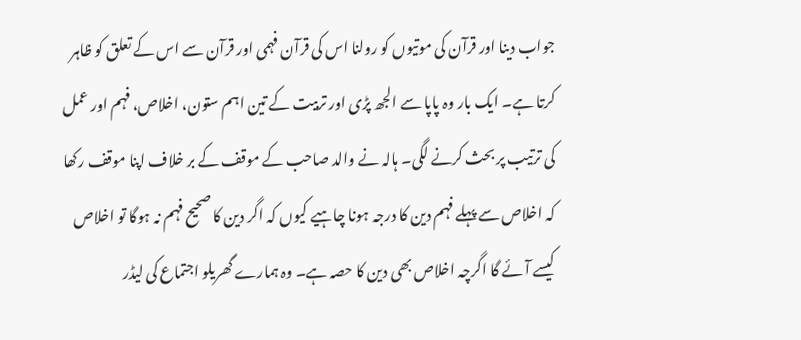جواب دینا اور قرآن کی موتیوں کو رولنا اس کی قرآن فہمی اور قرآن سے اس کے تعلق کو ظاہر کرتا ہے۔ ایک بار وہ پاپا سے الجھ پڑی اور تربیت کے تین اہم ستون، اخلاص، فہم اور عمل کی ترتیب پر بحث کرنے لگی۔ ہالہ نے والد صاحب کے موقف کے بر خلاف اپنا موقف رکھا کہ اخلاص سے پہلے فہم دین کا درجہ ہونا چاہیے کیوں کہ اگر دین کا صحیح فہم نہ ہوگا تو اخلاص کیسے آئے گا اگرچہ اخلاص بھی دین کا حصہ ہے۔ وہ ہمارے گھریلو اجتماع کی لیڈر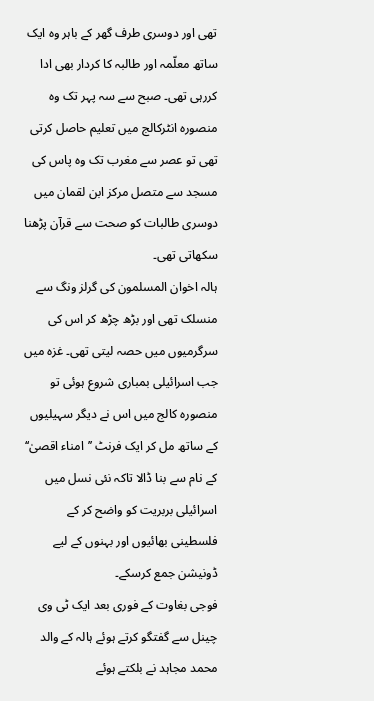تھی اور دوسری طرف گھر کے باہر وہ ایک ساتھ معلّمہ اور طالبہ کا کردار بھی ادا کررہی تھی۔ صبح سے سہ پہر تک وہ منصورہ انٹرکالج میں تعلیم حاصل کرتی تھی تو عصر سے مغرب تک وہ پاس کی مسجد سے متصل مرکز ابن لقمان میں دوسری طالبات کو صحت سے قرآن پڑھنا سکھاتی تھی۔
ہالہ اخوان المسلمون کی گرلز ونگ سے منسلک تھی اور بڑھ چڑھ کر اس کی سرگرمیوں میں حصہ لیتی تھی۔ غزہ میں جب اسرائیلی بمباری شروع ہوئی تو منصورہ کالج میں اس نے دیگر سہیلیوں کے ساتھ مل کر ایک فرنٹ ’’امناء اقصیٰ‘‘ کے نام سے بنا ڈالا تاکہ نئی نسل میں اسرائیلی بربریت کو واضح کر کے فلسطینی بھائیوں اور بہنوں کے لیے ڈونیشن جمع کرسکے۔
فوجی بغاوت کے فوری بعد ایک ٹی وی چینل سے گفتگو کرتے ہوئے ہالہ کے والد محمد مجاہد نے بلکتے ہوئے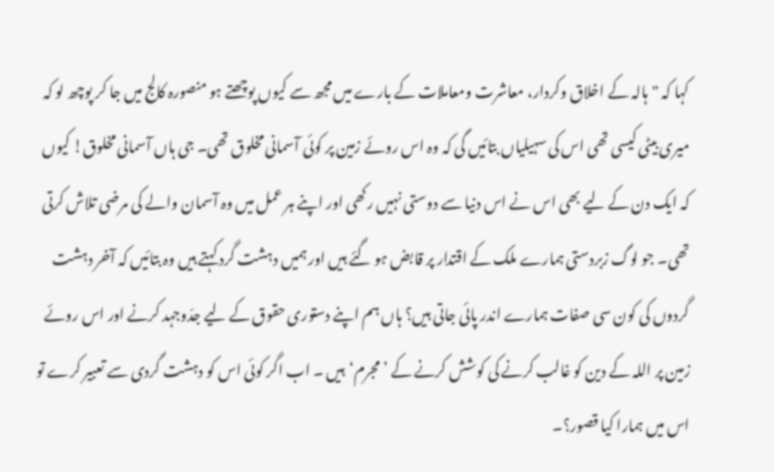کہا کہ "ہالہ کے اخلاق وکردار، معاشرت ومعاملات کے بارے میں مجھ سے کیوں پوچھتے ہو منصورہ کالج میں جا کر پوچھ لو کہ میری بیٹی کیسی تھی اس کی سہیلیاں بتائیں گی کہ وہ اس روئے زمین پر کوئی آسمانی مخلوق تھی۔ جی ہاں آسمانی مخلوق! کیوں کہ ایک دن کے لیے بھی اس نے اس دنیا سے دوستی نہیں رکھی اور اپنے ہر عمل میں وہ آسمان والے کی مرضی تلاش کرتی تھی۔ جو لوگ زبردستی ہمارے ملک کے اقتدار پر قابض ہو گئے ہیں اور ہمیں دہشت گرد کہتے ہیں وہ بتائیں کہ آخر دہشت گردوں کی کون سی صفات ہمارے اندر پائی جاتی ہیں؟ ہاں ہم اپنے دستوری حقوق کے لیے جدّوجہد کرنے اور اس روئے زمین پر اللہ کے دین کو غالب کرنے کی کوشش کرنے کے ’مجرم‘ہیں ۔ اب اگر کوئی اس کو دہشت گردی سے تعبیر کرے تو اس میں ہمارا کیا قصور؟۔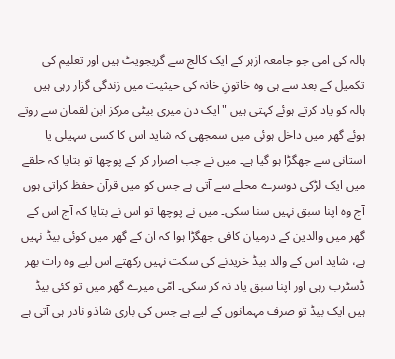ہالہ کی امی جو جامعہ ازہر کے ایک کالج سے گریجویٹ ہیں اور تعلیم کی تکمیل کے بعد سے ہی وہ خاتونِ خانہ کی حیثیت میں زندگی گزار رہی ہیں ہالہ کو یاد کرتے ہوئے کہتی ہیں "ایک دن میری بیٹی مرکز ابن لقمان سے روتے ہوئے گھر میں داخل ہوئی میں سمجھی کہ شاید اس کا کسی سہیلی یا استانی سے جھگڑا ہو گیا ہے۔ میں نے جب اصرار کر کے پوچھا تو بتایا کہ حلقے میں ایک لڑکی دوسرے محلے سے آتی ہے جس کو میں قرآن حفظ کراتی ہوں آج وہ اپنا سبق نہیں سنا سکی۔ میں نے پوچھا تو اس نے بتایا کہ آج اس کے گھر میں والدین کے درمیان کافی جھگڑا ہوا کہ ان کے گھر میں کوئی بیڈ نہیں ہے، شاید اس کے والد بیڈ خریدنے کی سکت نہیں رکھتے اس لیے وہ رات بھر ڈسٹرب رہی اور اپنا سبق یاد نہ کر سکی۔ امّی میرے گھر میں تو کئی بیڈ ہیں ایک بیڈ تو صرف مہمانوں کے لیے ہے جس کی باری شاذو نادر ہی آتی ہے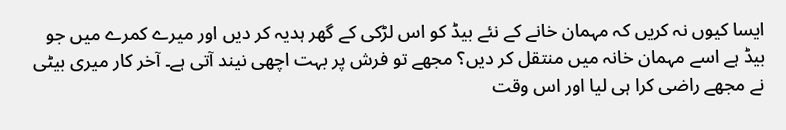ایسا کیوں نہ کریں کہ مہمان خانے کے نئے بیڈ کو اس لڑکی کے گھر ہدیہ کر دیں اور میرے کمرے میں جو بیڈ ہے اسے مہمان خانہ میں منتقل کر دیں؟ مجھے تو فرش پر بہت اچھی نیند آتی ہے۔ آخر کار میری بیٹی نے مجھے راضی کرا ہی لیا اور اس وقت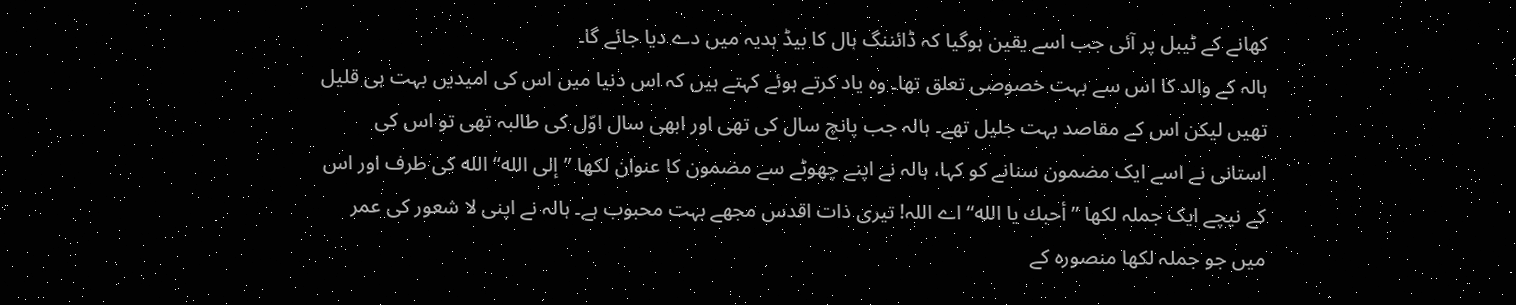کھانے کے ٹیبل پر آئی جب اسے یقین ہوگیا کہ ڈائننگ ہال کا بیڈ ہدیہ میں دے دیا جائے گا۔
ہالہ کے والد کا اس سے بہت خصوصی تعلق تھا۔ وہ یاد کرتے ہوئے کہتے ہیں کہ اس دنیا میں اس کی امیدیں بہت ہی قلیل تھیں لیکن اس کے مقاصد بہت جلیل تھے۔ ہالہ جب پانچ سال کی تھی اور ابھی سال اوّل کی طالبہ تھی تو اس کی استانی نے اسے ایک مضمون سنانے کو کہا، ہالہ نے اپنے چھوٹے سے مضمون کا عنوان لکھا ’’إلى الله‘‘ الله کی طرف اور اس کے نیچے ایک جملہ لکھا ’’أحبك يا الله‘‘ اے اللہ! تیری ذات اقدس مجھے بہت محبوب ہے۔ ہالہ نے اپنی لا شعور کی عمر میں جو جملہ لکھا منصورہ کے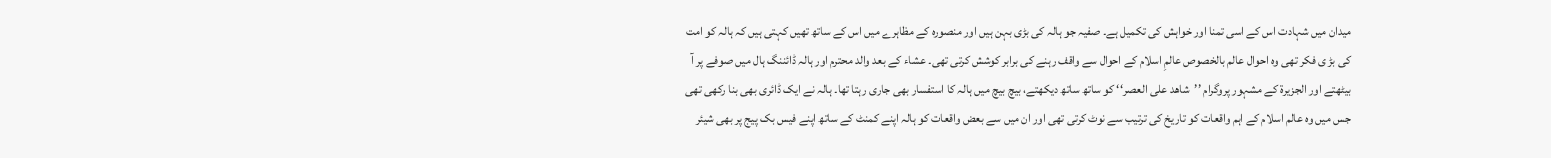میدان میں شہادت اس کے اسی تمنا اور خواہش کی تکمیل ہے‌۔ صفیہ جو ہالہ کی بڑی بہن ہیں اور منصورہ کے مظاہرے میں اس کے ساتھ تھیں کہتی ہیں کہ ہالہ کو امت کی بڑ ی فکر تھی وہ احوال عالم بالخصوص عالمِ اسلام کے احوال سے واقف رہنے کی برابر کوشش کرتی تھی۔ عشاء کے بعد والد محترم اور ہالہ ڈائننگ ہال میں صوفے پر آ بیٹھتے اور الجزیرۃ کے مشہور پروگرام ’’شاهد على العصر‘‘ كو ساتھ ساتھ دیکھتے، بیچ بیچ میں ہالہ کا استفسار بھی جاری رہتا تھا۔ ہالہ نے ایک ڈائری بھی بنا رکھی تھی جس میں وہ عالم اسلام کے اہم واقعات کو تاریخ کی ترتیب سے نوٹ کرتی تھی اور ان میں سے بعض واقعات کو ہالہ اپنے کمنٹ کے ساتھ اپنے فیس بک پیج پر بھی شیئر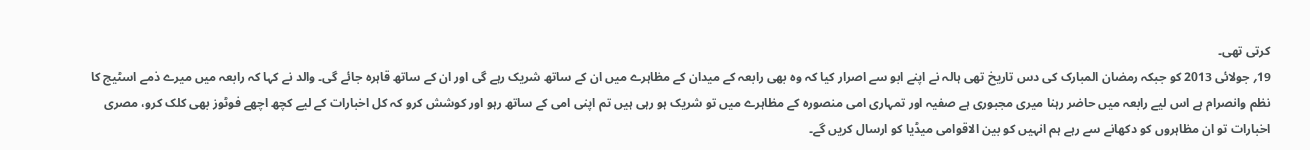کرتی تھی۔
19؍ جولائی 2013 کو جبکہ رمضان المبارک کی دس تاریخ تھی ہالہ نے اپنے ابو سے اصرار کیا کہ وہ بھی رابعہ کے میدان کے مظاہرے میں ان کے ساتھ شریک رہے گی اور ان کے ساتھ قاہرہ جائے گی۔ والد نے کہا کہ رابعہ میں میرے ذمے اسٹیج کا نظم وانصرام ہے اس لیے رابعہ میں حاضر رہنا میری مجبوری ہے صفیہ اور تمہاری امی منصورہ کے مظاہرے میں تو شریک ہو رہی ہیں تم اپنی امی کے ساتھ رہو اور کوشش کرو کہ کل اخبارات کے لیے کچھ اچھے فوٹوز بھی کلک کرو، مصری اخبارات تو ان مظاہروں کو دکھانے سے رہے ہم انہیں کو بین الاقوامی میڈیا کو ارسال کریں گے۔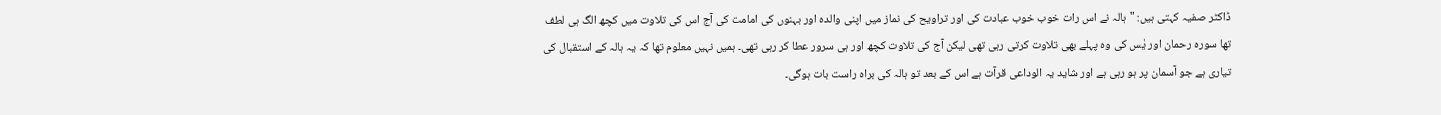ڈاکٹر صفیہ کہتی ہیں: "ہالہ نے اس رات خوب خوب عبادت کی اور تراویح کی نماز میں اپنی والدہ اور بہنوں کی امامت کی آج اس کی تلاوت میں کچھ الگ ہی لطف تھا سورہ رحمان اور یٰس کی وہ پہلے بھی تلاوت کرتی رہی تھی لیکن آج کی تلاوت کچھ اور ہی سرور عطا کر رہی تھی۔ ہمیں نہیں معلوم تھا کہ یہ ہالہ کے استقبال کی تیاری ہے جو آسمان پر ہو رہی ہے اور شاید یہ الوداعی قرآت ہے اس کے بعد تو ہالہ کی براہ راست بات ہوگی۔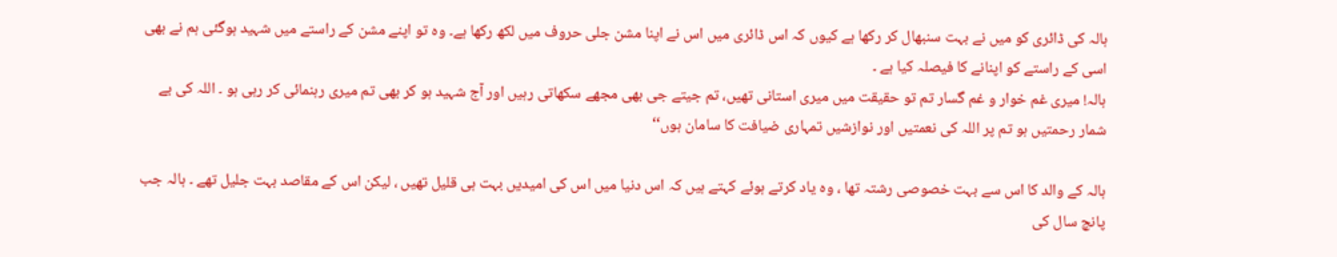ہالہ کی ڈائری کو میں نے بہت سنبھال کر رکھا ہے کیوں کہ اس ڈائری میں اس نے اپنا مشن جلی حروف میں لکھ رکھا ہے۔ وہ تو اپنے مشن کے راستے میں شہید ہوگئی ہم نے بھی اسی کے راستے کو اپنانے کا فیصلہ کیا ہے ۔
ہالہ! میری غم خوار و غم گسار تم تو حقیقت میں میری استانی تھیں، تم جیتے جی بھی مجھے سکھاتی رہیں اور آج شہید ہو کر بھی تم میری رہنمائی کر رہی ہو ۔ اللہ کی بے شمار رحمتیں ہو تم پر اللہ کی نعمتیں اور نوازشیں تمہاری ضیافت کا سامان ہوں‘‘

ہالہ کے والد کا اس سے بہت خصوصی رشتہ تھا ، وہ یاد کرتے ہوئے کہتے ہیں کہ اس دنیا میں اس کی امیدیں بہت ہی قلیل تھیں ، لیکن اس کے مقاصد بہت جلیل تھے ۔ ہالہ جب پانچ سال کی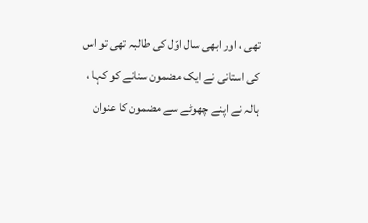تھی ، اور ابھی سال اوّل کی طالبہ تھی تو اس کی استانی نے ایک مضمون سنانے کو کہا ، ہالہ نے اپنے چھوٹے سے مضمون کا عنوان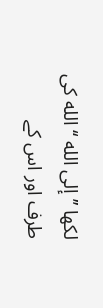لکھا ’’ إلى الله ‘‘الله کی طرف اور اس کے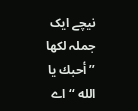نیچے ایک جملہ لکھا ’’ أحبك يا الله ‘‘ اے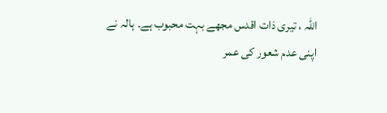اللہ ، تیری ذات اقدس مجھے بہت محبوب ہے۔ ہالہ نے اپنی عدم شعور کی عمر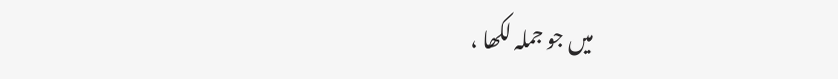میں جو جملہ لکھا ،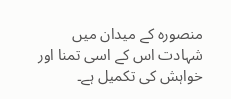منصورہ کے میدان میں شہادت اس کے اسی تمنا اور خواہش کی تکمیل ہے۔